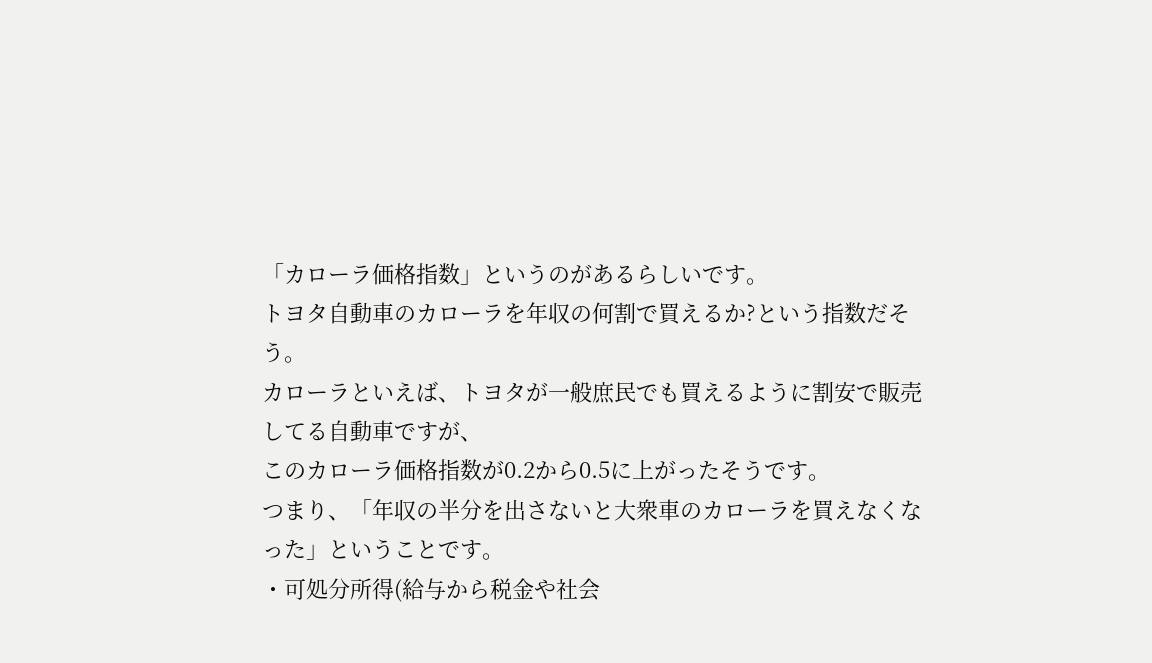「カローラ価格指数」というのがあるらしいです。
トヨタ自動車のカローラを年収の何割で買えるか?という指数だそう。
カローラといえば、トヨタが一般庶民でも買えるように割安で販売してる自動車ですが、
このカローラ価格指数が0.2から0.5に上がったそうです。
つまり、「年収の半分を出さないと大衆車のカローラを買えなくなった」ということです。
・可処分所得(給与から税金や社会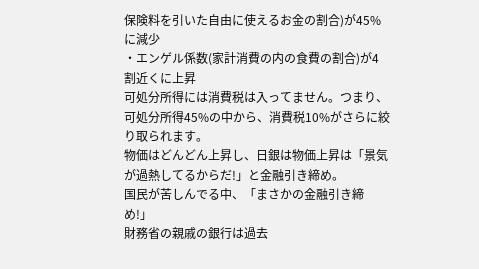保険料を引いた自由に使えるお金の割合)が45%に減少
・エンゲル係数(家計消費の内の食費の割合)が4割近くに上昇
可処分所得には消費税は入ってません。つまり、可処分所得45%の中から、消費税10%がさらに絞り取られます。
物価はどんどん上昇し、日銀は物価上昇は「景気が過熱してるからだ!」と金融引き締め。
国民が苦しんでる中、「まさかの金融引き締め!」
財務省の親戚の銀行は過去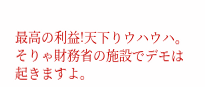最高の利益!天下りウハウハ。
そりゃ財務省の施設でデモは起きますよ。